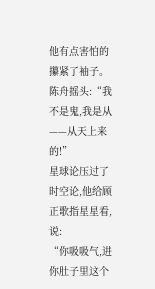他有点害怕的攥紧了袖子。
陈舟摇头:“我不是鬼,我是从——从天上来的!”
星球论压过了时空论,他给顾正歌指星星看,说:
“你吸吸气,进你肚子里这个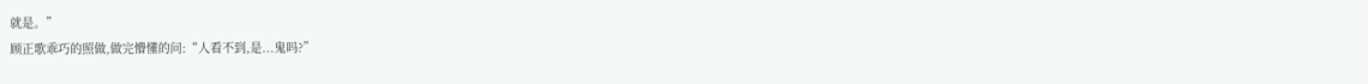就是。”
顾正歌乖巧的照做,做完懵懂的问:“人看不到,是...鬼吗?”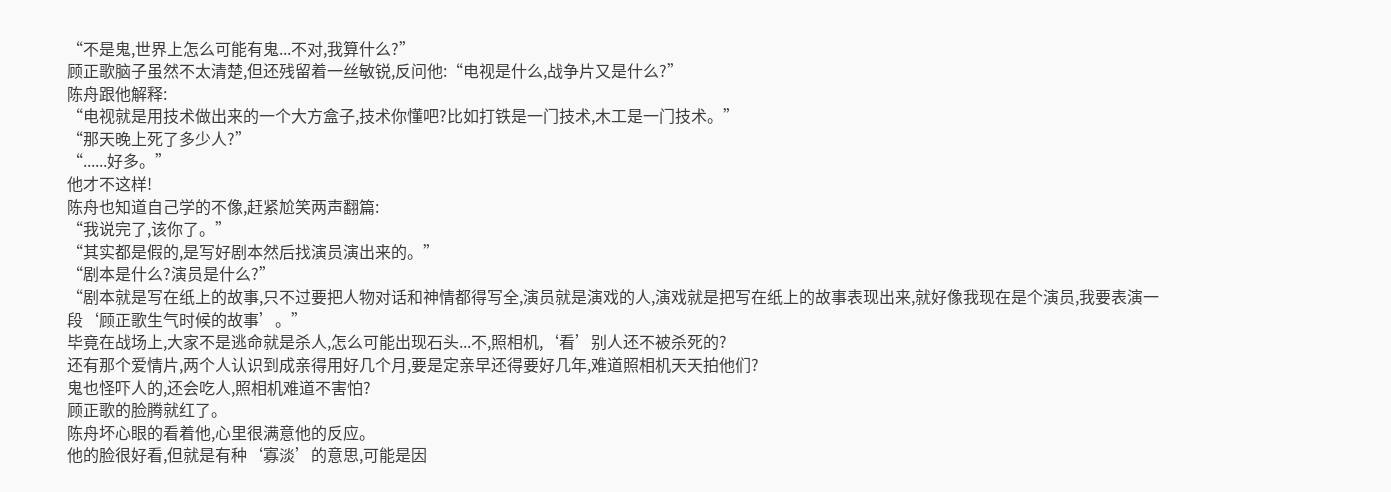“不是鬼,世界上怎么可能有鬼...不对,我算什么?”
顾正歌脑子虽然不太清楚,但还残留着一丝敏锐,反问他:“电视是什么,战争片又是什么?”
陈舟跟他解释:
“电视就是用技术做出来的一个大方盒子,技术你懂吧?比如打铁是一门技术,木工是一门技术。”
“那天晚上死了多少人?”
“......好多。”
他才不这样!
陈舟也知道自己学的不像,赶紧尬笑两声翻篇:
“我说完了,该你了。”
“其实都是假的,是写好剧本然后找演员演出来的。”
“剧本是什么?演员是什么?”
“剧本就是写在纸上的故事,只不过要把人物对话和神情都得写全,演员就是演戏的人,演戏就是把写在纸上的故事表现出来,就好像我现在是个演员,我要表演一段‘顾正歌生气时候的故事’。”
毕竟在战场上,大家不是逃命就是杀人,怎么可能出现石头...不,照相机,‘看’别人还不被杀死的?
还有那个爱情片,两个人认识到成亲得用好几个月,要是定亲早还得要好几年,难道照相机天天拍他们?
鬼也怪吓人的,还会吃人,照相机难道不害怕?
顾正歌的脸腾就红了。
陈舟坏心眼的看着他,心里很满意他的反应。
他的脸很好看,但就是有种‘寡淡’的意思,可能是因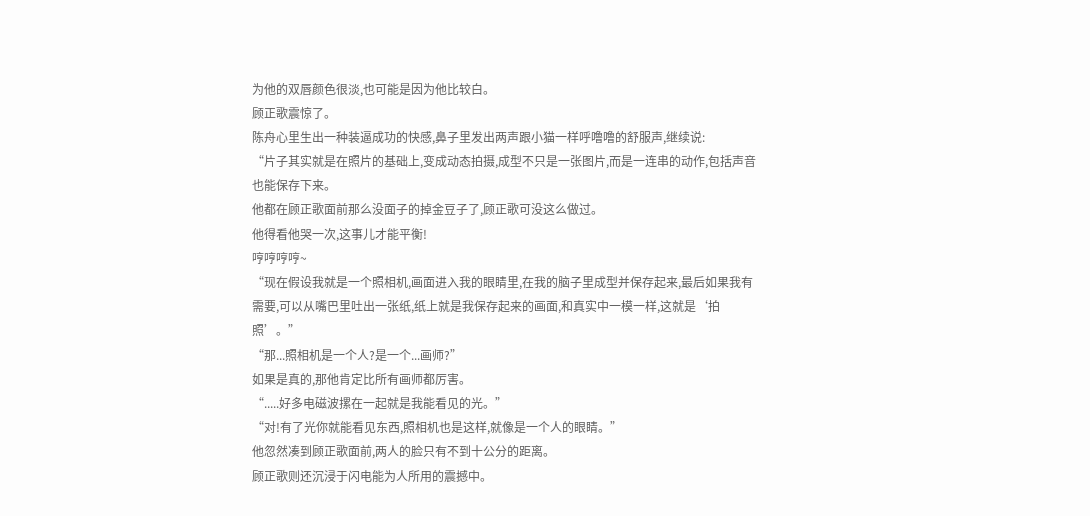为他的双唇颜色很淡,也可能是因为他比较白。
顾正歌震惊了。
陈舟心里生出一种装逼成功的快感,鼻子里发出两声跟小猫一样呼噜噜的舒服声,继续说:
“片子其实就是在照片的基础上,变成动态拍摄,成型不只是一张图片,而是一连串的动作,包括声音也能保存下来。
他都在顾正歌面前那么没面子的掉金豆子了,顾正歌可没这么做过。
他得看他哭一次,这事儿才能平衡!
哼哼哼哼~
“现在假设我就是一个照相机,画面进入我的眼睛里,在我的脑子里成型并保存起来,最后如果我有需要,可以从嘴巴里吐出一张纸,纸上就是我保存起来的画面,和真实中一模一样,这就是‘拍照’。”
“那...照相机是一个人?是一个...画师?”
如果是真的,那他肯定比所有画师都厉害。
“.....好多电磁波摞在一起就是我能看见的光。”
“对!有了光你就能看见东西,照相机也是这样,就像是一个人的眼睛。”
他忽然凑到顾正歌面前,两人的脸只有不到十公分的距离。
顾正歌则还沉浸于闪电能为人所用的震撼中。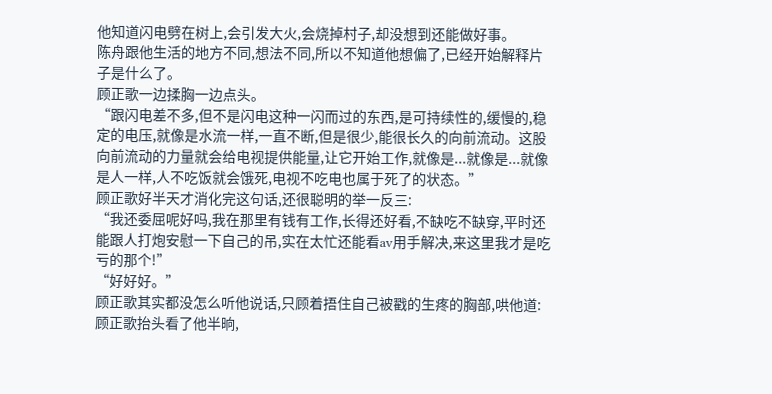他知道闪电劈在树上,会引发大火,会烧掉村子,却没想到还能做好事。
陈舟跟他生活的地方不同,想法不同,所以不知道他想偏了,已经开始解释片子是什么了。
顾正歌一边揉胸一边点头。
“跟闪电差不多,但不是闪电这种一闪而过的东西,是可持续性的,缓慢的,稳定的电压,就像是水流一样,一直不断,但是很少,能很长久的向前流动。这股向前流动的力量就会给电视提供能量,让它开始工作,就像是...就像是...就像是人一样,人不吃饭就会饿死,电视不吃电也属于死了的状态。”
顾正歌好半天才消化完这句话,还很聪明的举一反三:
“我还委屈呢好吗,我在那里有钱有工作,长得还好看,不缺吃不缺穿,平时还能跟人打炮安慰一下自己的吊,实在太忙还能看av用手解决,来这里我才是吃亏的那个!”
“好好好。”
顾正歌其实都没怎么听他说话,只顾着捂住自己被戳的生疼的胸部,哄他道:
顾正歌抬头看了他半晌,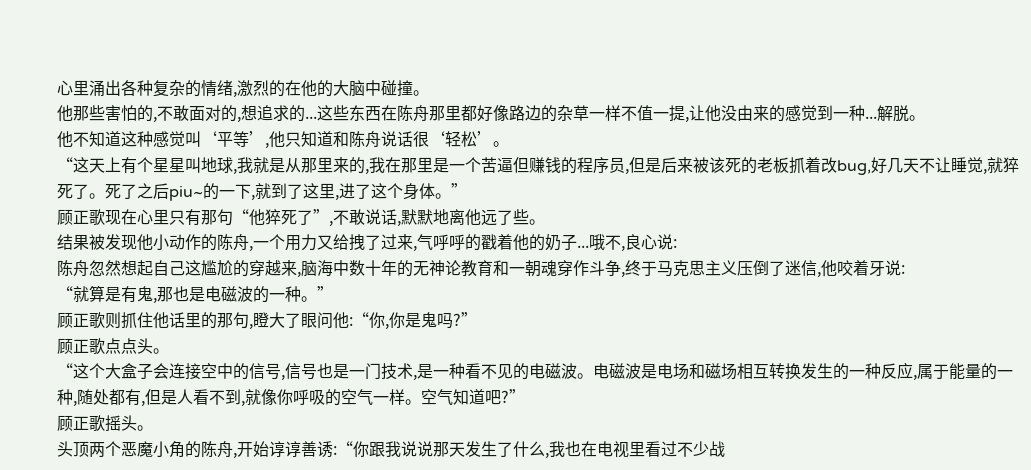心里涌出各种复杂的情绪,激烈的在他的大脑中碰撞。
他那些害怕的,不敢面对的,想追求的...这些东西在陈舟那里都好像路边的杂草一样不值一提,让他没由来的感觉到一种...解脱。
他不知道这种感觉叫‘平等’,他只知道和陈舟说话很‘轻松’。
“这天上有个星星叫地球,我就是从那里来的,我在那里是一个苦逼但赚钱的程序员,但是后来被该死的老板抓着改bug,好几天不让睡觉,就猝死了。死了之后piu~的一下,就到了这里,进了这个身体。”
顾正歌现在心里只有那句“他猝死了”,不敢说话,默默地离他远了些。
结果被发现他小动作的陈舟,一个用力又给拽了过来,气呼呼的戳着他的奶子...哦不,良心说:
陈舟忽然想起自己这尴尬的穿越来,脑海中数十年的无神论教育和一朝魂穿作斗争,终于马克思主义压倒了迷信,他咬着牙说:
“就算是有鬼,那也是电磁波的一种。”
顾正歌则抓住他话里的那句,瞪大了眼问他:“你,你是鬼吗?”
顾正歌点点头。
“这个大盒子会连接空中的信号,信号也是一门技术,是一种看不见的电磁波。电磁波是电场和磁场相互转换发生的一种反应,属于能量的一种,随处都有,但是人看不到,就像你呼吸的空气一样。空气知道吧?”
顾正歌摇头。
头顶两个恶魔小角的陈舟,开始谆谆善诱:“你跟我说说那天发生了什么,我也在电视里看过不少战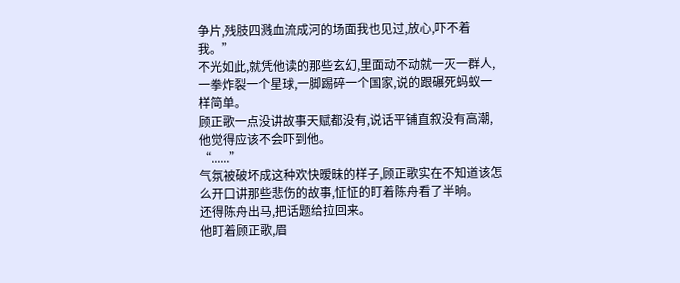争片,残肢四溅血流成河的场面我也见过,放心,吓不着我。”
不光如此,就凭他读的那些玄幻,里面动不动就一灭一群人,一拳炸裂一个星球,一脚踢碎一个国家,说的跟碾死蚂蚁一样简单。
顾正歌一点没讲故事天赋都没有,说话平铺直叙没有高潮,他觉得应该不会吓到他。
“......”
气氛被破坏成这种欢快暧昧的样子,顾正歌实在不知道该怎么开口讲那些悲伤的故事,怔怔的盯着陈舟看了半晌。
还得陈舟出马,把话题给拉回来。
他盯着顾正歌,眉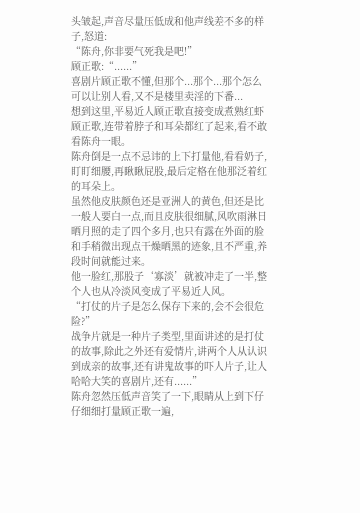头皱起,声音尽量压低成和他声线差不多的样子,怒道:
“陈舟,你非要气死我是吧!”
顾正歌:“......”
喜剧片顾正歌不懂,但那个...那个...那个怎么可以让别人看,又不是楼里卖淫的下番...
想到这里,平易近人顾正歌直接变成煮熟红虾顾正歌,连带着脖子和耳朵都红了起来,看不敢看陈舟一眼。
陈舟倒是一点不忌讳的上下打量他,看看奶子,盯盯细腰,再瞅瞅屁股,最后定格在他那泛着红的耳朵上。
虽然他皮肤颜色还是亚洲人的黄色,但还是比一般人要白一点,而且皮肤很细腻,风吹雨淋日晒月照的走了四个多月,也只有露在外面的脸和手稍微出现点干燥晒黑的迹象,且不严重,养段时间就能过来。
他一脸红,那股子‘寡淡’就被冲走了一半,整个人也从冷淡风变成了平易近人风。
“打仗的片子是怎么保存下来的,会不会很危险?”
战争片就是一种片子类型,里面讲述的是打仗的故事,除此之外还有爱情片,讲两个人从认识到成亲的故事,还有讲鬼故事的吓人片子,让人哈哈大笑的喜剧片,还有......”
陈舟忽然压低声音笑了一下,眼睛从上到下仔仔细细打量顾正歌一遍,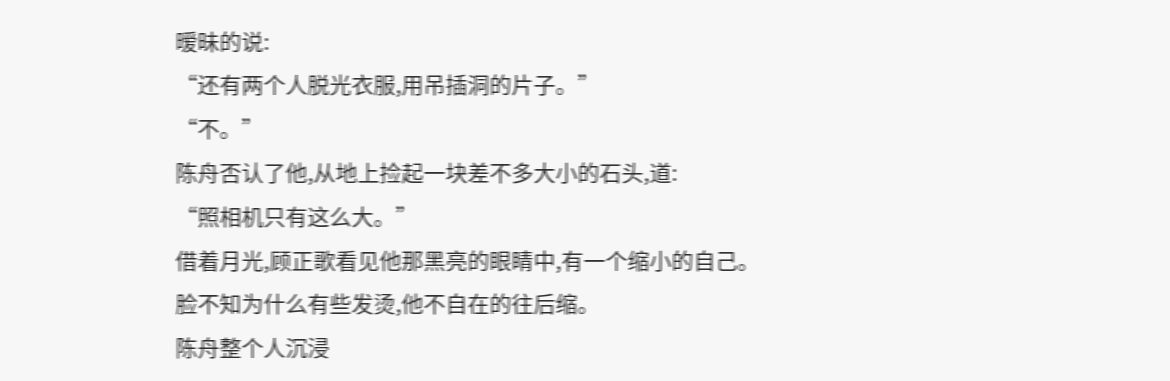暧昧的说:
“还有两个人脱光衣服,用吊插洞的片子。”
“不。”
陈舟否认了他,从地上捡起一块差不多大小的石头,道:
“照相机只有这么大。”
借着月光,顾正歌看见他那黑亮的眼睛中,有一个缩小的自己。
脸不知为什么有些发烫,他不自在的往后缩。
陈舟整个人沉浸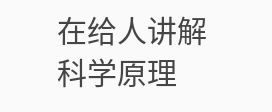在给人讲解科学原理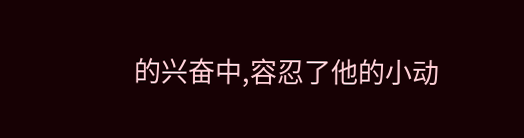的兴奋中,容忍了他的小动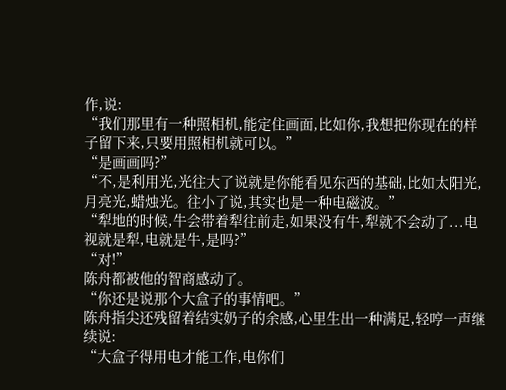作,说:
“我们那里有一种照相机,能定住画面,比如你,我想把你现在的样子留下来,只要用照相机就可以。”
“是画画吗?”
“不,是利用光,光往大了说就是你能看见东西的基础,比如太阳光,月亮光,蜡烛光。往小了说,其实也是一种电磁波。”
“犁地的时候,牛会带着犁往前走,如果没有牛,犁就不会动了...电视就是犁,电就是牛,是吗?”
“对!”
陈舟都被他的智商感动了。
“你还是说那个大盒子的事情吧。”
陈舟指尖还残留着结实奶子的余感,心里生出一种满足,轻哼一声继续说:
“大盒子得用电才能工作,电你们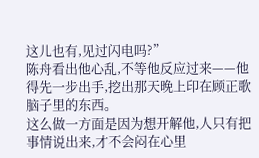这儿也有,见过闪电吗?”
陈舟看出他心乱,不等他反应过来——他得先一步出手,挖出那天晚上印在顾正歌脑子里的东西。
这么做一方面是因为想开解他,人只有把事情说出来,才不会闷在心里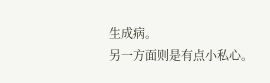生成病。
另一方面则是有点小私心。